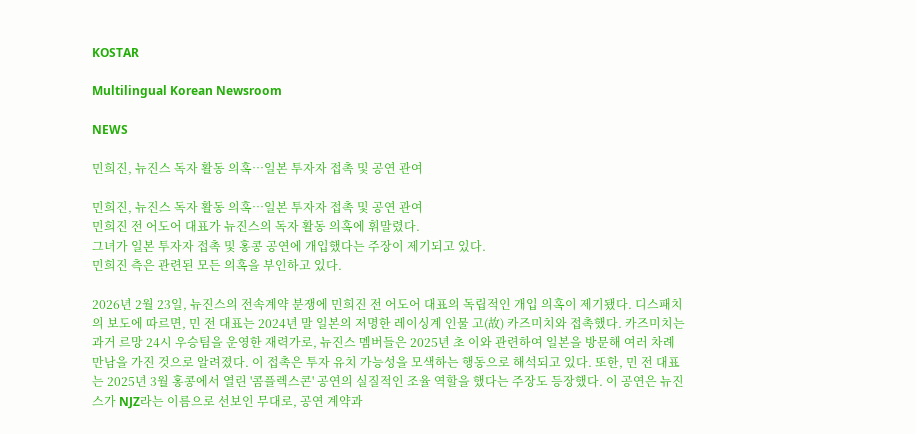KOSTAR

Multilingual Korean Newsroom

NEWS

민희진, 뉴진스 독자 활동 의혹…일본 투자자 접촉 및 공연 관여

민희진, 뉴진스 독자 활동 의혹…일본 투자자 접촉 및 공연 관여
민희진 전 어도어 대표가 뉴진스의 독자 활동 의혹에 휘말렸다.
그녀가 일본 투자자 접촉 및 홍콩 공연에 개입했다는 주장이 제기되고 있다.
민희진 측은 관련된 모든 의혹을 부인하고 있다.

2026년 2월 23일, 뉴진스의 전속계약 분쟁에 민희진 전 어도어 대표의 독립적인 개입 의혹이 제기됐다. 디스패치의 보도에 따르면, 민 전 대표는 2024년 말 일본의 저명한 레이싱계 인물 고(故) 카즈미치와 접촉했다. 카즈미치는 과거 르망 24시 우승팀을 운영한 재력가로, 뉴진스 멤버들은 2025년 초 이와 관련하여 일본을 방문해 여러 차례 만남을 가진 것으로 알려졌다. 이 접촉은 투자 유치 가능성을 모색하는 행동으로 해석되고 있다. 또한, 민 전 대표는 2025년 3월 홍콩에서 열린 '콤플렉스콘' 공연의 실질적인 조율 역할을 했다는 주장도 등장했다. 이 공연은 뉴진스가 NJZ라는 이름으로 선보인 무대로, 공연 계약과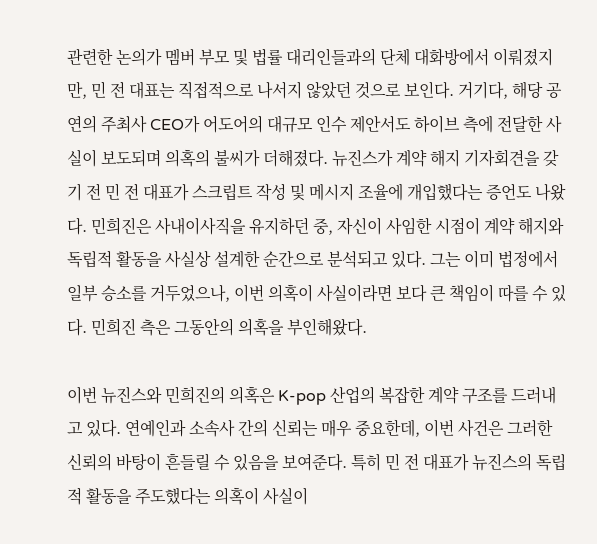관련한 논의가 멤버 부모 및 법률 대리인들과의 단체 대화방에서 이뤄졌지만, 민 전 대표는 직접적으로 나서지 않았던 것으로 보인다. 거기다, 해당 공연의 주최사 CEO가 어도어의 대규모 인수 제안서도 하이브 측에 전달한 사실이 보도되며 의혹의 불씨가 더해졌다. 뉴진스가 계약 해지 기자회견을 갖기 전 민 전 대표가 스크립트 작성 및 메시지 조율에 개입했다는 증언도 나왔다. 민희진은 사내이사직을 유지하던 중, 자신이 사임한 시점이 계약 해지와 독립적 활동을 사실상 설계한 순간으로 분석되고 있다. 그는 이미 법정에서 일부 승소를 거두었으나, 이번 의혹이 사실이라면 보다 큰 책임이 따를 수 있다. 민희진 측은 그동안의 의혹을 부인해왔다.

이번 뉴진스와 민희진의 의혹은 K-pop 산업의 복잡한 계약 구조를 드러내고 있다. 연예인과 소속사 간의 신뢰는 매우 중요한데, 이번 사건은 그러한 신뢰의 바탕이 흔들릴 수 있음을 보여준다. 특히 민 전 대표가 뉴진스의 독립적 활동을 주도했다는 의혹이 사실이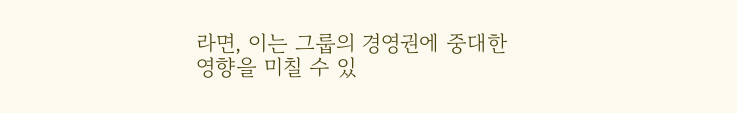라면, 이는 그룹의 경영권에 중대한 영향을 미칠 수 있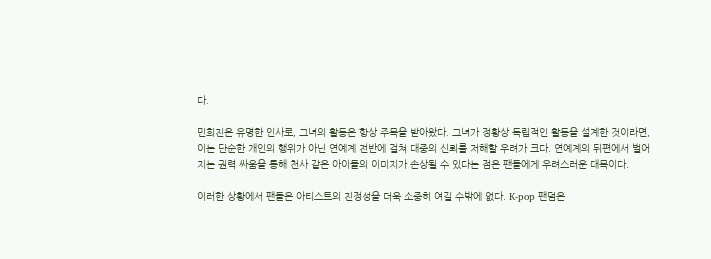다.

민희진은 유명한 인사로, 그녀의 활동은 항상 주목을 받아왔다. 그녀가 정황상 독립적인 활동을 설계한 것이라면, 이는 단순한 개인의 행위가 아닌 연예계 전반에 걸쳐 대중의 신뢰를 저해할 우려가 크다. 연예계의 뒤편에서 벌어지는 권력 싸움을 통해 천사 같은 아이돌의 이미지가 손상될 수 있다는 점은 팬들에게 우려스러운 대목이다.

이러한 상황에서 팬들은 아티스트의 진정성을 더욱 소중히 여길 수밖에 없다. K-pop 팬덤은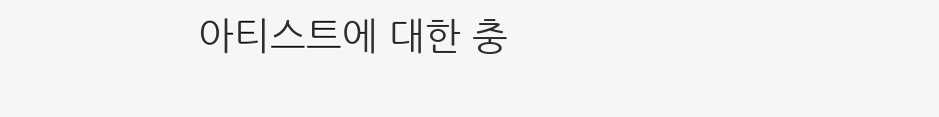아티스트에 대한 충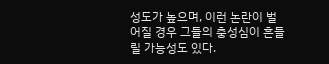성도가 높으며, 이런 논란이 벌어질 경우 그들의 충성심이 흔들릴 가능성도 있다.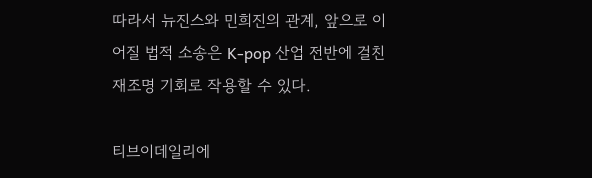따라서 뉴진스와 민희진의 관계, 앞으로 이어질 법적 소송은 K-pop 산업 전반에 걸친 재조명 기회로 작용할 수 있다.

티브이데일리에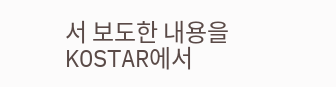서 보도한 내용을 KOSTAR에서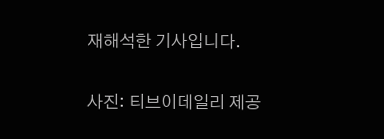재해석한 기사입니다.

사진: 티브이데일리 제공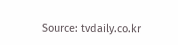Source: tvdaily.co.kr